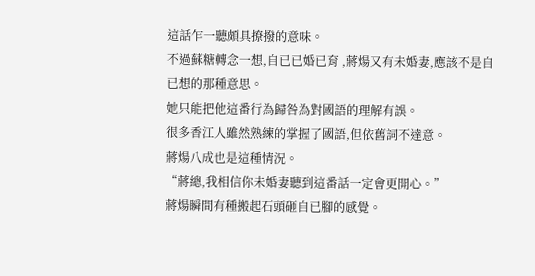這話乍一聽頗具撩撥的意味。
不過蘇糖轉念一想,自已已婚已育 ,蔣煬又有未婚妻,應該不是自已想的那種意思。
她只能把他這番行為歸咎為對國語的理解有誤。
很多香江人雖然熟練的掌握了國語,但依舊詞不達意。
蔣煬八成也是這種情況。
“蔣總,我相信你未婚妻聽到這番話一定會更開心。”
蔣煬瞬間有種搬起石頭砸自已腳的感覺。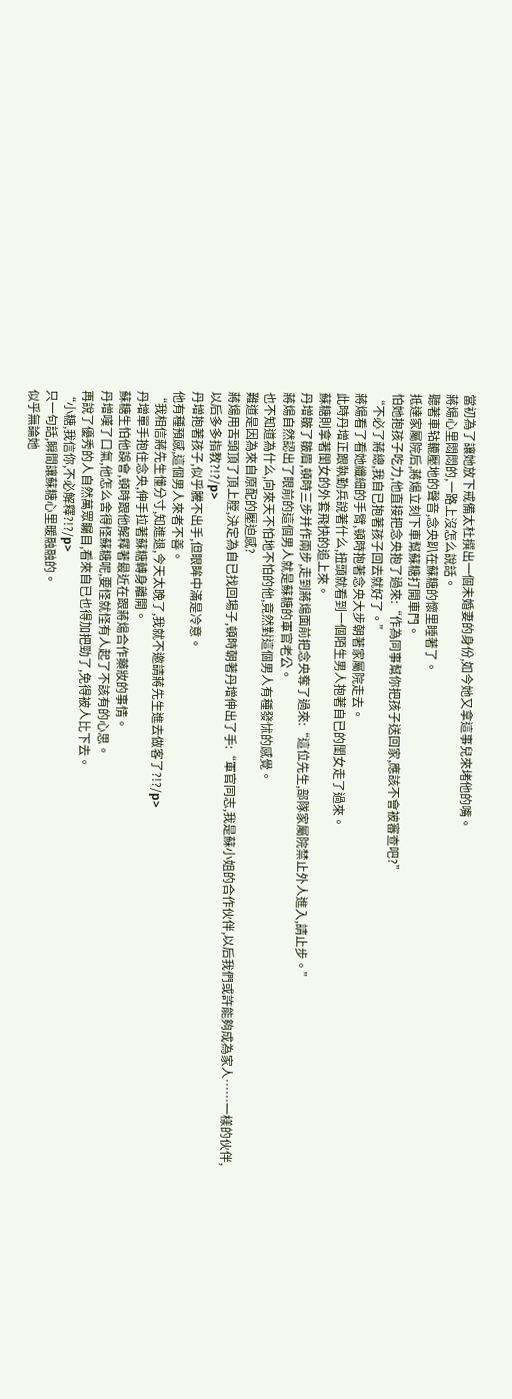當初為了讓她放下戒備太杜撰出一個未婚妻的身份,如今她又拿這事兒來堵他的嘴。
蔣煬心里悶悶的,一路上沒怎么說話。
聽著車轱轆壓地的聲音,念央趴在蘇糖的懷里睡著了。
抵達家屬院后,蔣煬立刻下車幫蘇糖打開車門。
怕她抱孩子吃力,他直接把念央抱了過來:“作為同事幫你把孩子送回家,應該不會被審查吧?”
“不必了蔣總,我自已抱著孩子回去就好了。”
蔣煬看了看她纖細的手臂,頓時抱著念央大步朝著家屬院走去。
此時丹增正跟執勤兵說著什么,扭頭就看到一個陌生男人抱著自已的閨女走了過來。
蘇糖則拿著閨女的外套飛快的追上來。
丹增皺了皺眉,頓時三步并作兩步,走到蔣煬面前把念央奪了過來:“這位先生,部隊家屬院禁止外人進入,請止步。”
蔣煬自然認出了眼前的這個男人就是蘇糖的軍官老公。
也不知道為什么,向來天不怕地不怕的他,竟然對這個男人有種發怵的感覺。
難道是因為來自原配的壓迫感?
蔣煬用舌頭頂了頂上膛,決定為自已找回場子,頓時朝著丹增伸出了手:“軍官同志,我是蘇小姐的合作伙伴,以后我們或許能夠成為家人……一樣的伙伴,以后多多指教?!?/p>
丹增抱著孩子,似乎騰不出手,但眼眸中滿是冷意。
他有種預感,這個男人來者不善。
“我相信蔣先生懂分寸,知進退,今天太晚了,我就不邀請蔣先生進去做客了?!?/p>
丹增單手抱住念央,伸手拉著蘇糖轉身離開。
蘇糖生怕他誤會,頓時跟他解釋著最近在跟蔣煬合作藥妝的事情。
丹增嘆了口氣,他怎么舍得怪蘇糖呢,要怪就怪有人起了不該有的心思。
再說了優秀的人自然萬眾矚目,看來自已也得加把勁了,免得被人比下去。
“小糖,我信你,不必解釋?!?/p>
只一句話,瞬間讓蘇糖心里暖融融的。
似乎無論她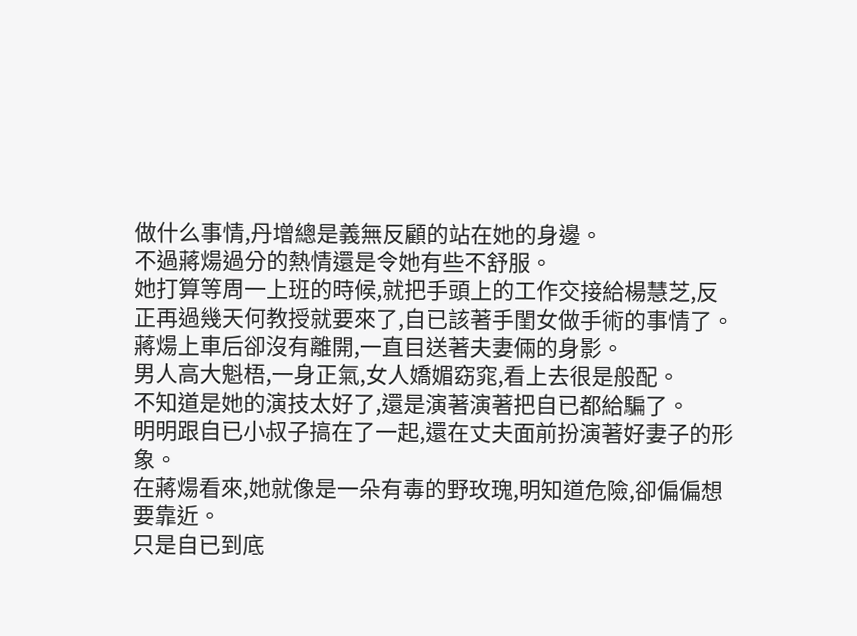做什么事情,丹增總是義無反顧的站在她的身邊。
不過蔣煬過分的熱情還是令她有些不舒服。
她打算等周一上班的時候,就把手頭上的工作交接給楊慧芝,反正再過幾天何教授就要來了,自已該著手閨女做手術的事情了。
蔣煬上車后卻沒有離開,一直目送著夫妻倆的身影。
男人高大魁梧,一身正氣,女人嬌媚窈窕,看上去很是般配。
不知道是她的演技太好了,還是演著演著把自已都給騙了。
明明跟自已小叔子搞在了一起,還在丈夫面前扮演著好妻子的形象。
在蔣煬看來,她就像是一朵有毒的野玫瑰,明知道危險,卻偏偏想要靠近。
只是自已到底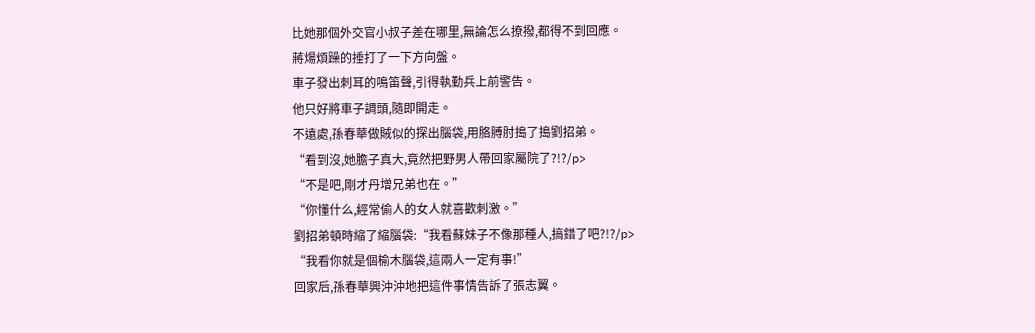比她那個外交官小叔子差在哪里,無論怎么撩撥,都得不到回應。
蔣煬煩躁的捶打了一下方向盤。
車子發出刺耳的鳴笛聲,引得執勤兵上前警告。
他只好將車子調頭,隨即開走。
不遠處,孫春華做賊似的探出腦袋,用胳膊肘搗了搗劉招弟。
“看到沒,她膽子真大,竟然把野男人帶回家屬院了?!?/p>
“不是吧,剛才丹增兄弟也在。”
“你懂什么,經常偷人的女人就喜歡刺激。”
劉招弟頓時縮了縮腦袋:“我看蘇妹子不像那種人,搞錯了吧?!?/p>
“我看你就是個榆木腦袋,這兩人一定有事!”
回家后,孫春華興沖沖地把這件事情告訴了張志翼。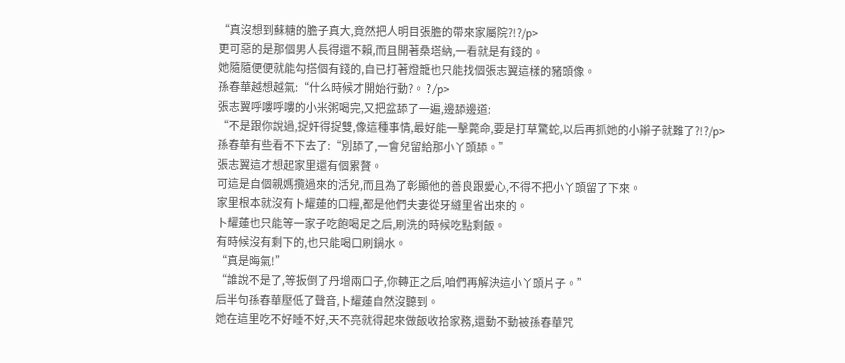“真沒想到蘇糖的膽子真大,竟然把人明目張膽的帶來家屬院?!?/p>
更可惡的是那個男人長得還不賴,而且開著桑塔納,一看就是有錢的。
她隨隨便便就能勾搭個有錢的,自已打著燈籠也只能找個張志翼這樣的豬頭像。
孫春華越想越氣:“什么時候才開始行動?。 ?/p>
張志翼呼嘍呼嘍的小米粥喝完,又把盆舔了一遍,邊舔邊道:
“不是跟你說過,捉奸得捉雙,像這種事情,最好能一擊斃命,要是打草驚蛇,以后再抓她的小辮子就難了?!?/p>
孫春華有些看不下去了:“別舔了,一會兒留給那小丫頭舔。”
張志翼這才想起家里還有個累贅。
可這是自個親媽攬過來的活兒,而且為了彰顯他的善良跟愛心,不得不把小丫頭留了下來。
家里根本就沒有卜耀蓮的口糧,都是他們夫妻從牙縫里省出來的。
卜耀蓮也只能等一家子吃飽喝足之后,刷洗的時候吃點剩飯。
有時候沒有剩下的,也只能喝口刷鍋水。
“真是晦氣!”
“誰說不是了,等扳倒了丹增兩口子,你轉正之后,咱們再解決這小丫頭片子。”
后半句孫春華壓低了聲音,卜耀蓮自然沒聽到。
她在這里吃不好睡不好,天不亮就得起來做飯收拾家務,還動不動被孫春華咒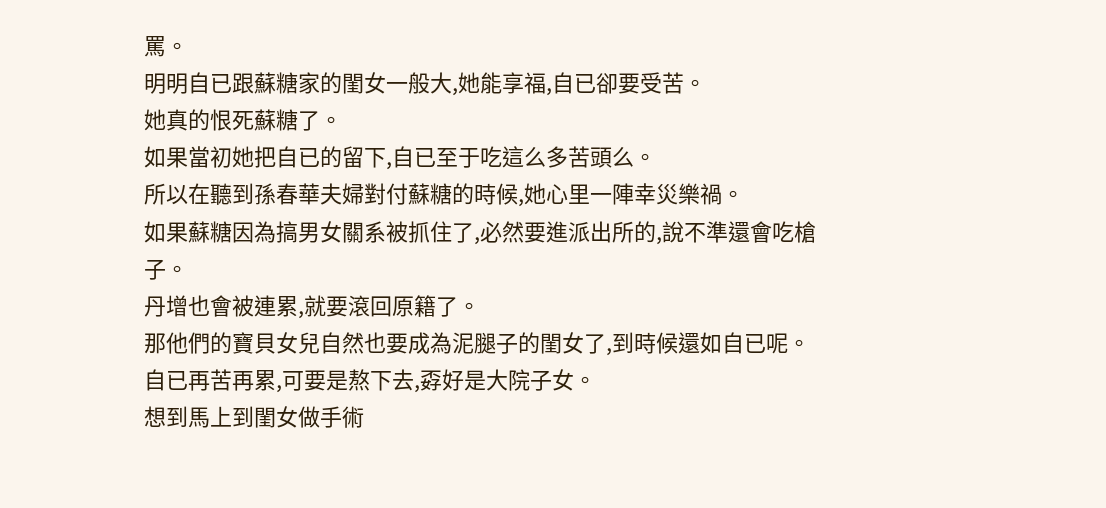罵。
明明自已跟蘇糖家的閨女一般大,她能享福,自已卻要受苦。
她真的恨死蘇糖了。
如果當初她把自已的留下,自已至于吃這么多苦頭么。
所以在聽到孫春華夫婦對付蘇糖的時候,她心里一陣幸災樂禍。
如果蘇糖因為搞男女關系被抓住了,必然要進派出所的,說不準還會吃槍子。
丹增也會被連累,就要滾回原籍了。
那他們的寶貝女兒自然也要成為泥腿子的閨女了,到時候還如自已呢。
自已再苦再累,可要是熬下去,孬好是大院子女。
想到馬上到閨女做手術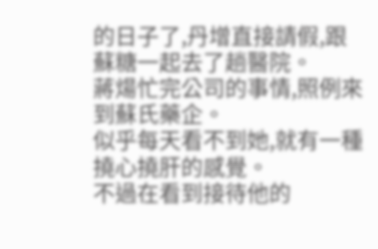的日子了,丹增直接請假,跟蘇糖一起去了趟醫院。
蔣煬忙完公司的事情,照例來到蘇氏藥企。
似乎每天看不到她,就有一種撓心撓肝的感覺。
不過在看到接待他的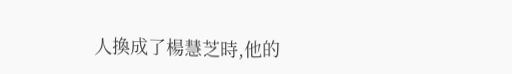人換成了楊慧芝時,他的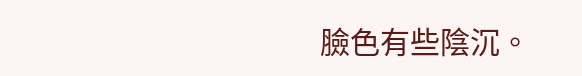臉色有些陰沉。